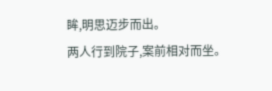眸,明思迈步而出。
两人行到院子,案前相对而坐。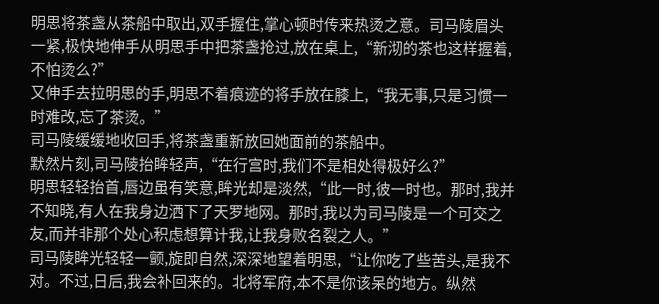明思将茶盏从茶船中取出,双手握住,掌心顿时传来热烫之意。司马陵眉头一紧,极快地伸手从明思手中把茶盏抢过,放在桌上,“新沏的茶也这样握着,不怕烫么?”
又伸手去拉明思的手,明思不着痕迹的将手放在膝上,“我无事,只是习惯一时难改,忘了茶烫。”
司马陵缓缓地收回手,将茶盏重新放回她面前的茶船中。
默然片刻,司马陵抬眸轻声,“在行宫时,我们不是相处得极好么?”
明思轻轻抬首,唇边虽有笑意,眸光却是淡然,“此一时,彼一时也。那时,我并不知晓,有人在我身边洒下了天罗地网。那时,我以为司马陵是一个可交之友,而并非那个处心积虑想算计我,让我身败名裂之人。”
司马陵眸光轻轻一颤,旋即自然,深深地望着明思,“让你吃了些苦头,是我不对。不过,日后,我会补回来的。北将军府,本不是你该呆的地方。纵然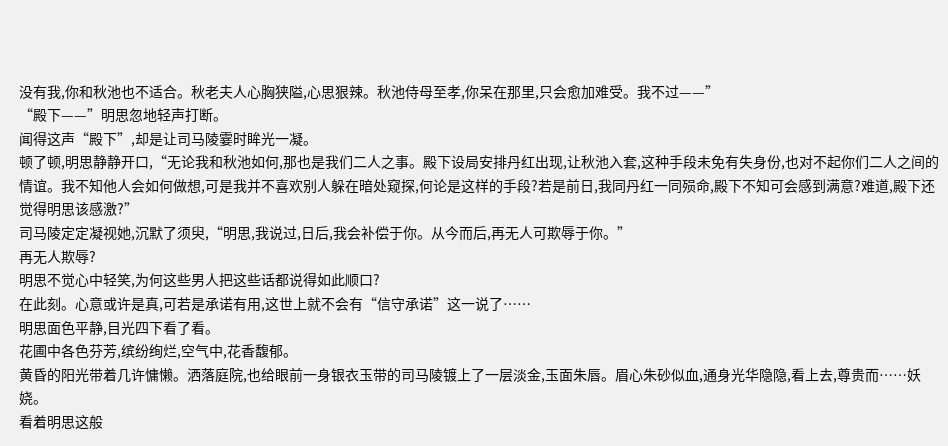没有我,你和秋池也不适合。秋老夫人心胸狭隘,心思狠辣。秋池侍母至孝,你呆在那里,只会愈加难受。我不过——”
“殿下——”明思忽地轻声打断。
闻得这声“殿下”,却是让司马陵霎时眸光一凝。
顿了顿,明思静静开口,“无论我和秋池如何,那也是我们二人之事。殿下设局安排丹红出现,让秋池入套,这种手段未免有失身份,也对不起你们二人之间的情谊。我不知他人会如何做想,可是我并不喜欢别人躲在暗处窥探,何论是这样的手段?若是前日,我同丹红一同殒命,殿下不知可会感到满意?难道,殿下还觉得明思该感激?”
司马陵定定凝视她,沉默了须臾,“明思,我说过,日后,我会补偿于你。从今而后,再无人可欺辱于你。”
再无人欺辱?
明思不觉心中轻笑,为何这些男人把这些话都说得如此顺口?
在此刻。心意或许是真,可若是承诺有用,这世上就不会有“信守承诺”这一说了……
明思面色平静,目光四下看了看。
花圃中各色芬芳,缤纷绚烂,空气中,花香馥郁。
黄昏的阳光带着几许慵懒。洒落庭院,也给眼前一身银衣玉带的司马陵镀上了一层淡金,玉面朱唇。眉心朱砂似血,通身光华隐隐,看上去,尊贵而……妖娆。
看着明思这般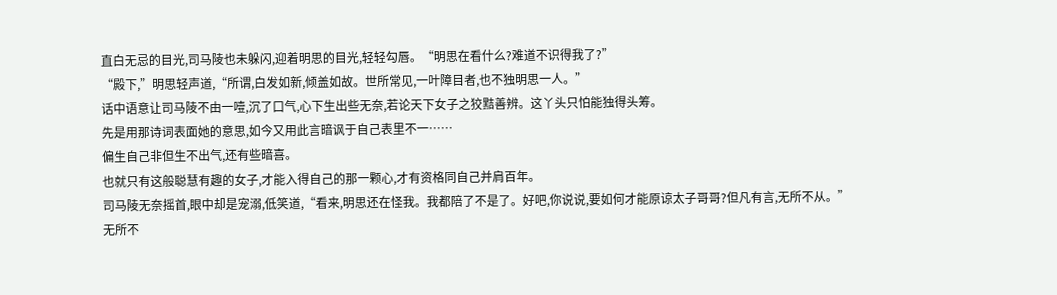直白无忌的目光,司马陵也未躲闪,迎着明思的目光,轻轻勾唇。“明思在看什么?难道不识得我了?”
“殿下,”明思轻声道,“所谓,白发如新,倾盖如故。世所常见,一叶障目者,也不独明思一人。”
话中语意让司马陵不由一噎,沉了口气,心下生出些无奈,若论天下女子之狡黠善辨。这丫头只怕能独得头筹。
先是用那诗词表面她的意思,如今又用此言暗讽于自己表里不一……
偏生自己非但生不出气,还有些暗喜。
也就只有这般聪慧有趣的女子,才能入得自己的那一颗心,才有资格同自己并肩百年。
司马陵无奈摇首,眼中却是宠溺,低笑道,“看来,明思还在怪我。我都陪了不是了。好吧,你说说,要如何才能原谅太子哥哥?但凡有言,无所不从。”
无所不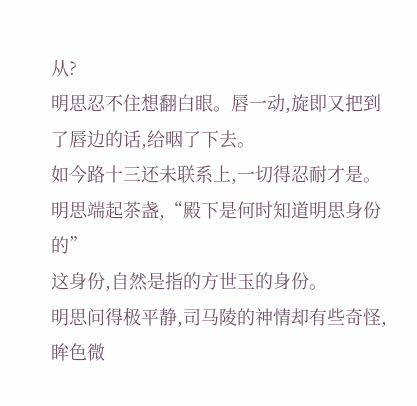从?
明思忍不住想翻白眼。唇一动,旋即又把到了唇边的话,给咽了下去。
如今路十三还未联系上,一切得忍耐才是。
明思端起茶盏,“殿下是何时知道明思身份的”
这身份,自然是指的方世玉的身份。
明思问得极平静,司马陵的神情却有些奇怪,眸色微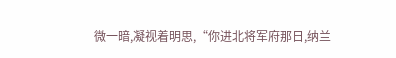微一暗,凝视着明思,“你进北将军府那日,纳兰